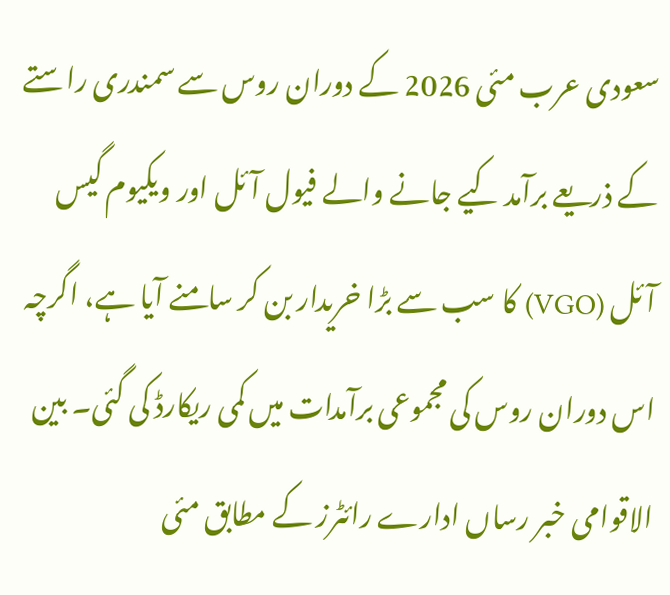سعودی عرب مئی 2026 کے دوران روس سے سمندری راستے کے ذریعے برآمد کیے جانے والے فیول آئل اور ویکیوم گیس آئل (VGO) کا سب سے بڑا خریدار بن کر سامنے آیا ہے، اگرچہ اس دوران روس کی مجموعی برآمدات میں کمی ریکارڈ کی گئی۔ بین الاقوامی خبر رساں ادارے رائٹرز کے مطابق مئی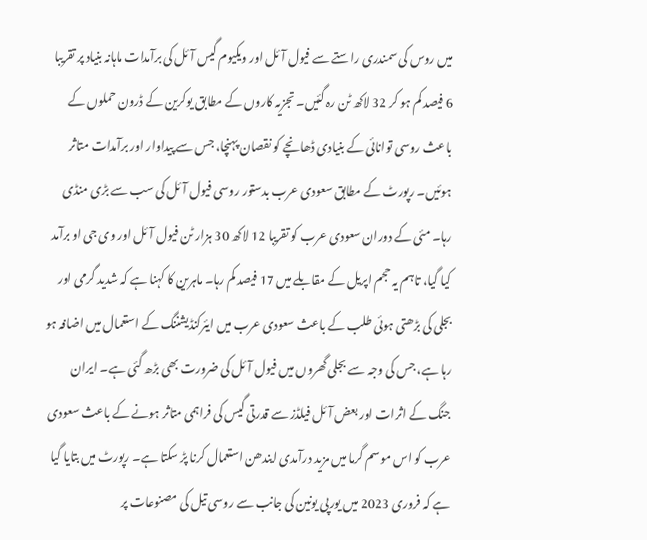میں روس کی سمندری راستے سے فیول آئل اور ویکیوم گیس آئل کی برآمدات ماہانہ بنیاد پر تقریبا 6 فیصد کم ہو کر 32 لاکھ ٹن رہ گئیں۔ تجزیہ کاروں کے مطابق یوکرین کے ڈرون حملوں کے باعث روسی توانائی کے بنیادی ڈھانچے کو نقصان پہنچا، جس سے پیداوار اور برآمدات متاثر ہوئیں۔ رپورٹ کے مطابق سعودی عرب بدستور روسی فیول آئل کی سب سے بڑی منڈی رہا۔ مئی کے دوران سعودی عرب کو تقریبا 12 لاکھ 30 ہزار ٹن فیول آئل اور وی جی او برآمد کیا گیا، تاہم یہ حجم اپریل کے مقابلے میں 17 فیصد کم رہا۔ ماہرین کا کہنا ہے کہ شدید گرمی اور بجلی کی بڑھتی ہوئی طلب کے باعث سعودی عرب میں ایئرکنڈیشننگ کے استعمال میں اضافہ ہو رہا ہے، جس کی وجہ سے بجلی گھروں میں فیول آئل کی ضرورت بھی بڑھ گئی ہے۔ ایران جنگ کے اثرات اور بعض آئل فیلڈز سے قدرتی گیس کی فراہمی متاثر ہونے کے باعث سعودی عرب کو اس موسم گرما میں مزید درآمدی ایندھن استعمال کرنا پڑ سکتا ہے۔ رپورٹ میں بتایا گیا ہے کہ فروری 2023 میں یورپی یونین کی جانب سے روسی تیل کی مصنوعات پر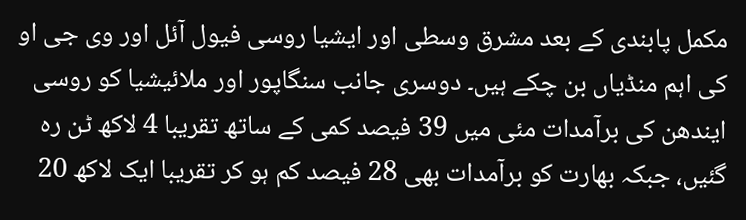مکمل پابندی کے بعد مشرق وسطی اور ایشیا روسی فیول آئل اور وی جی او کی اہم منڈیاں بن چکے ہیں۔ دوسری جانب سنگاپور اور ملائیشیا کو روسی ایندھن کی برآمدات مئی میں 39 فیصد کمی کے ساتھ تقریبا 4 لاکھ ٹن رہ گئیں، جبکہ بھارت کو برآمدات بھی 28 فیصد کم ہو کر تقریبا ایک لاکھ 20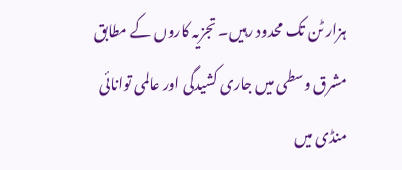ہزار ٹن تک محدود رہیں۔ تجزیہ کاروں کے مطابق مشرق وسطی میں جاری کشیدگی اور عالمی توانائی منڈی میں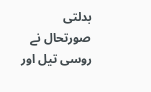بدلتی صورتحال نے روسی تیل اور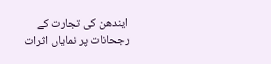ایندھن کی تجارت کے رجحانات پر نمایاں اثرات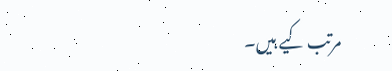مرتب کیے ہیں۔